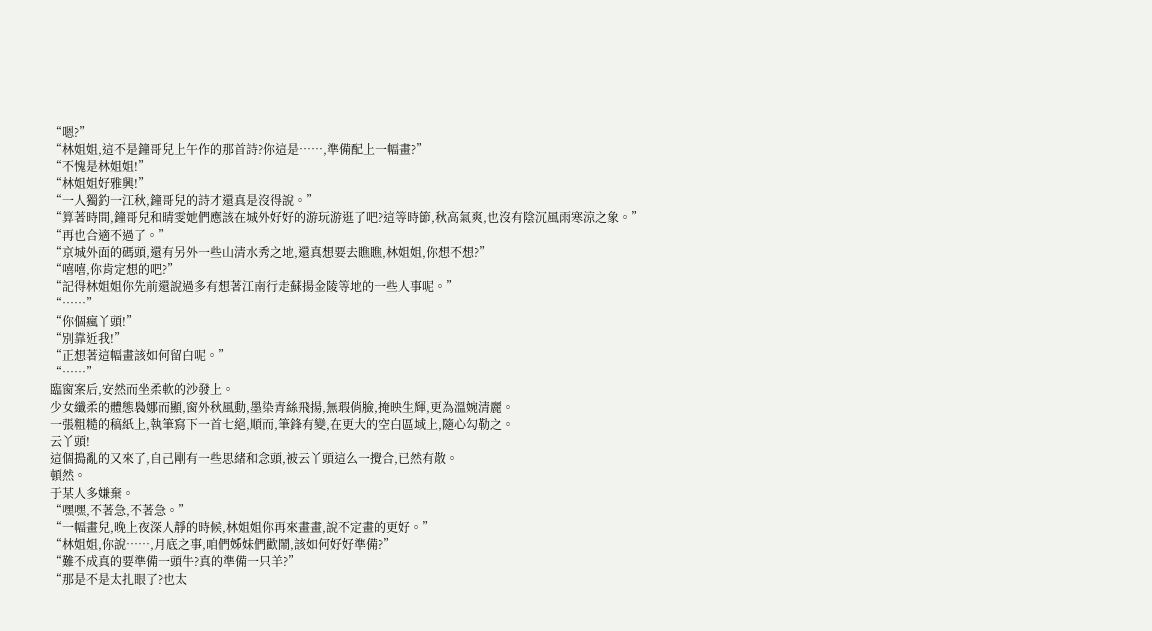“嗯?”
“林姐姐,這不是鐘哥兒上午作的那首詩?你這是……,準備配上一幅畫?”
“不愧是林姐姐!”
“林姐姐好雅興!”
“一人獨釣一江秋,鐘哥兒的詩才還真是沒得說。”
“算著時間,鐘哥兒和晴雯她們應該在城外好好的游玩游逛了吧?這等時節,秋高氣爽,也沒有陰沉風雨寒涼之象。”
“再也合適不過了。”
“京城外面的碼頭,還有另外一些山清水秀之地,還真想要去瞧瞧,林姐姐,你想不想?”
“嘻嘻,你肯定想的吧?”
“記得林姐姐你先前還說過多有想著江南行走蘇揚金陵等地的一些人事呢。”
“……”
“你個瘋丫頭!”
“別靠近我!”
“正想著這幅畫該如何留白呢。”
“……”
臨窗案后,安然而坐柔軟的沙發上。
少女纖柔的體態裊娜而顯,窗外秋風動,墨染青絲飛揚,無瑕俏臉,掩映生輝,更為溫婉清麗。
一張粗糙的稿紙上,執筆寫下一首七絕,順而,筆鋒有變,在更大的空白區域上,隨心勾勒之。
云丫頭!
這個搗亂的又來了,自己剛有一些思緒和念頭,被云丫頭這么一攪合,已然有散。
頓然。
于某人多嫌棄。
“嘿嘿,不著急,不著急。”
“一幅畫兒,晚上夜深人靜的時候,林姐姐你再來畫畫,說不定畫的更好。”
“林姐姐,你說……,月底之事,咱們姊妹們歡鬧,該如何好好準備?”
“難不成真的要準備一頭牛?真的準備一只羊?”
“那是不是太扎眼了?也太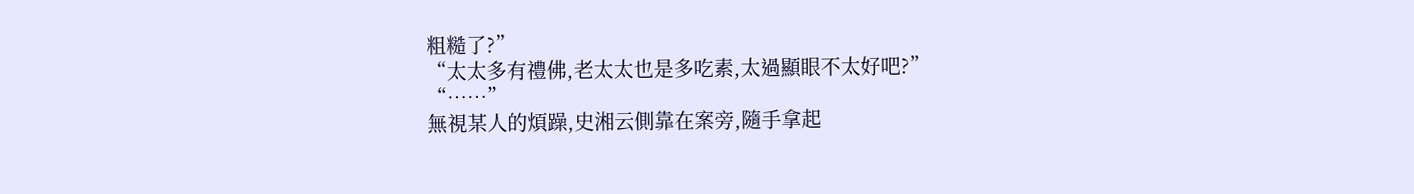粗糙了?”
“太太多有禮佛,老太太也是多吃素,太過顯眼不太好吧?”
“……”
無視某人的煩躁,史湘云側靠在案旁,隨手拿起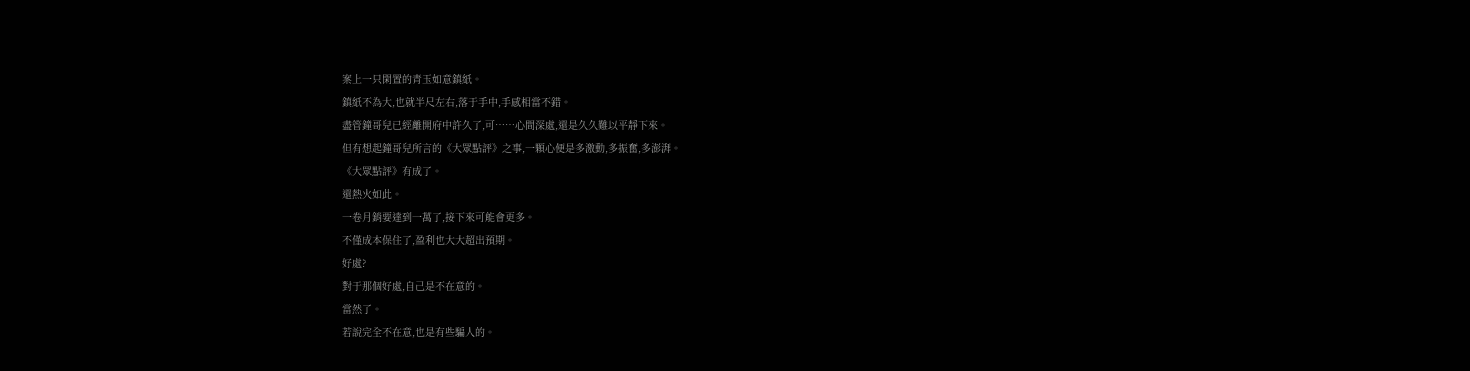案上一只閑置的青玉如意鎮紙。
鎮紙不為大,也就半尺左右,落于手中,手感相當不錯。
盡管鐘哥兒已經離開府中許久了,可……心間深處,還是久久難以平靜下來。
但有想起鐘哥兒所言的《大眾點評》之事,一顆心便是多激動,多振奮,多澎湃。
《大眾點評》有成了。
還熱火如此。
一卷月銷要達到一萬了,接下來可能會更多。
不僅成本保住了,盈利也大大超出預期。
好處?
對于那個好處,自己是不在意的。
當然了。
若說完全不在意,也是有些騙人的。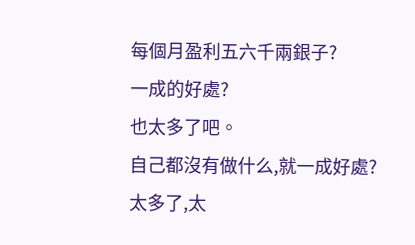每個月盈利五六千兩銀子?
一成的好處?
也太多了吧。
自己都沒有做什么,就一成好處?
太多了,太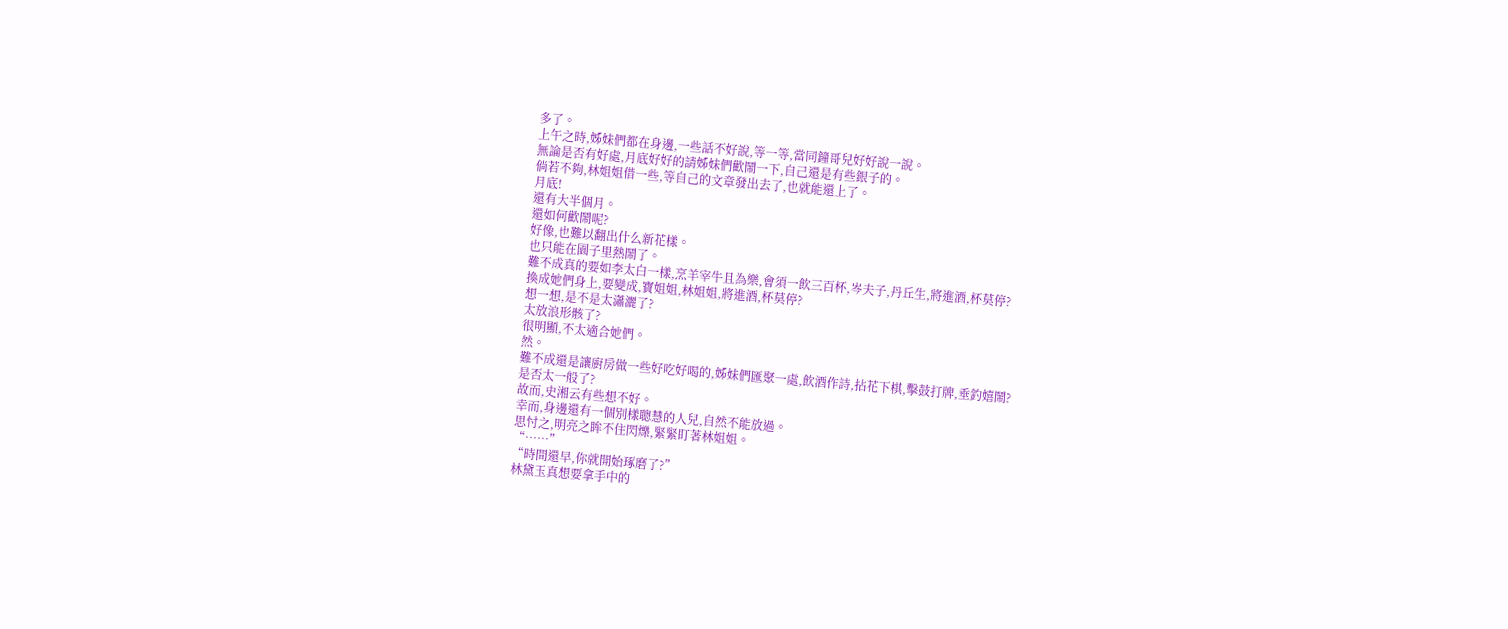多了。
上午之時,姊妹們都在身邊,一些話不好說,等一等,當同鐘哥兒好好說一說。
無論是否有好處,月底好好的請姊妹們歡鬧一下,自己還是有些銀子的。
倘若不夠,林姐姐借一些,等自己的文章發出去了,也就能還上了。
月底!
還有大半個月。
還如何歡鬧呢?
好像,也難以翻出什么新花樣。
也只能在園子里熱鬧了。
難不成真的要如李太白一樣,烹羊宰牛且為樂,會須一飲三百杯,岑夫子,丹丘生,將進酒,杯莫停?
換成她們身上,要變成,寶姐姐,林姐姐,將進酒,杯莫停?
想一想,是不是太瀟灑了?
太放浪形骸了?
很明顯,不太適合她們。
然。
難不成還是讓廚房做一些好吃好喝的,姊妹們匯聚一處,飲酒作詩,拈花下棋,擊鼓打牌,垂釣嬉鬧?
是否太一般了?
故而,史湘云有些想不好。
幸而,身邊還有一個別樣聰慧的人兒,自然不能放過。
思忖之,明亮之眸不住閃爍,緊緊盯著林姐姐。
“……”
“時間還早,你就開始琢磨了?”
林黛玉真想要拿手中的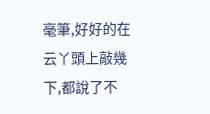毫筆,好好的在云丫頭上敲幾下,都說了不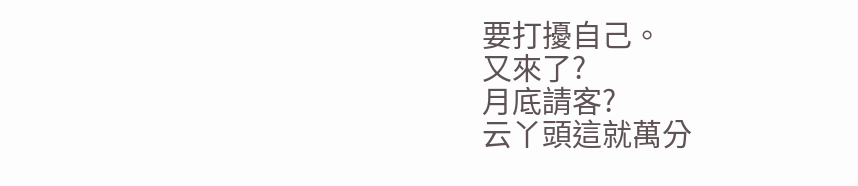要打擾自己。
又來了?
月底請客?
云丫頭這就萬分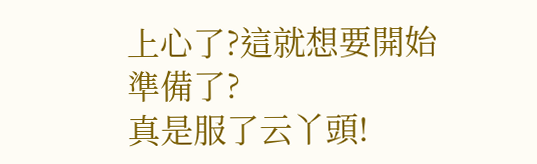上心了?這就想要開始準備了?
真是服了云丫頭!